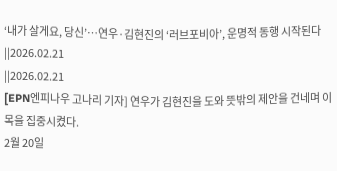‘내가 살게요, 당신’…연우·김현진의 ‘러브포비아’, 운명적 동행 시작된다
||2026.02.21
||2026.02.21
[EPN엔피나우 고나리 기자] 연우가 김현진을 도와 뜻밖의 제안을 건네며 이목을 집중시켰다.
2월 20일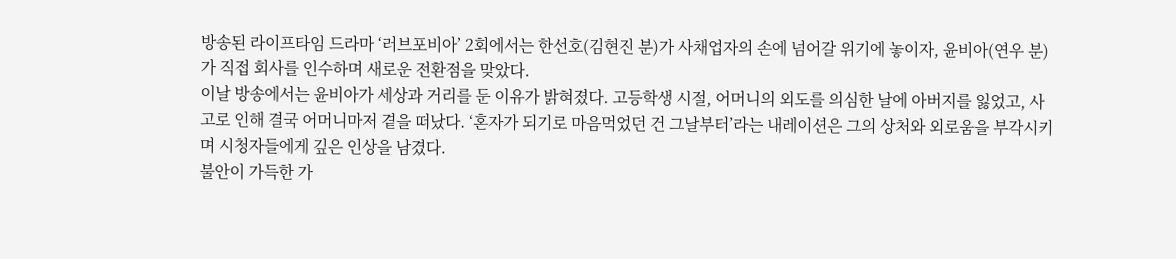방송된 라이프타임 드라마 ‘러브포비아’ 2회에서는 한선호(김현진 분)가 사채업자의 손에 넘어갈 위기에 놓이자, 윤비아(연우 분)가 직접 회사를 인수하며 새로운 전환점을 맞았다.
이날 방송에서는 윤비아가 세상과 거리를 둔 이유가 밝혀졌다. 고등학생 시절, 어머니의 외도를 의심한 날에 아버지를 잃었고, 사고로 인해 결국 어머니마저 곁을 떠났다. ‘혼자가 되기로 마음먹었던 건 그날부터’라는 내레이션은 그의 상처와 외로움을 부각시키며 시청자들에게 깊은 인상을 남겼다.
불안이 가득한 가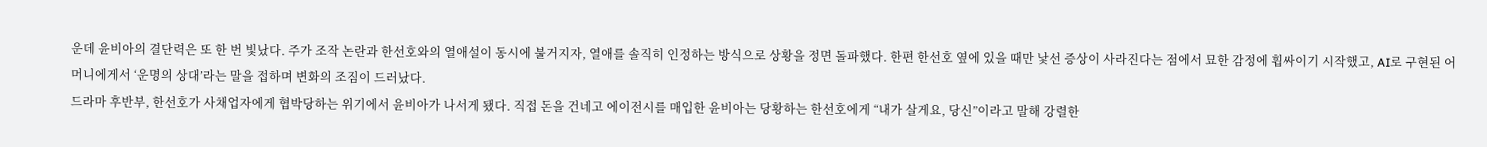운데 윤비아의 결단력은 또 한 번 빛났다. 주가 조작 논란과 한선호와의 열애설이 동시에 불거지자, 열애를 솔직히 인정하는 방식으로 상황을 정면 돌파했다. 한편 한선호 옆에 있을 때만 낯선 증상이 사라진다는 점에서 묘한 감정에 휩싸이기 시작했고, AI로 구현된 어머니에게서 ‘운명의 상대’라는 말을 접하며 변화의 조짐이 드러났다.
드라마 후반부, 한선호가 사채업자에게 협박당하는 위기에서 윤비아가 나서게 됐다. 직접 돈을 건네고 에이전시를 매입한 윤비아는 당황하는 한선호에게 “내가 살게요, 당신”이라고 말해 강렬한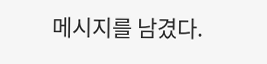메시지를 남겼다.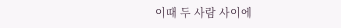이때 두 사람 사이에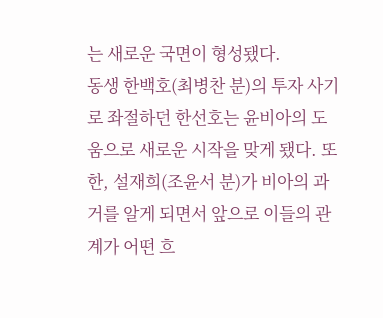는 새로운 국면이 형성됐다.
동생 한백호(최병찬 분)의 투자 사기로 좌절하던 한선호는 윤비아의 도움으로 새로운 시작을 맞게 됐다. 또한, 설재희(조윤서 분)가 비아의 과거를 알게 되면서 앞으로 이들의 관계가 어떤 흐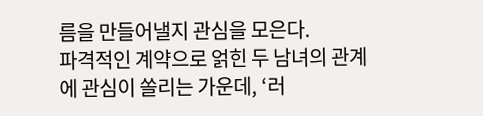름을 만들어낼지 관심을 모은다.
파격적인 계약으로 얽힌 두 남녀의 관계에 관심이 쏠리는 가운데, ‘러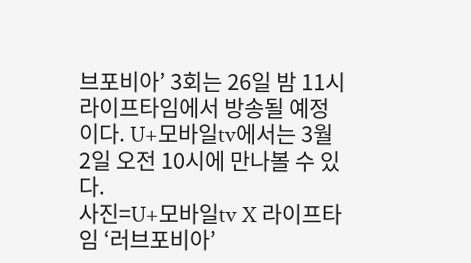브포비아’ 3회는 26일 밤 11시 라이프타임에서 방송될 예정이다. U+모바일tv에서는 3월 2일 오전 10시에 만나볼 수 있다.
사진=U+모바일tv X 라이프타임 ‘러브포비아’